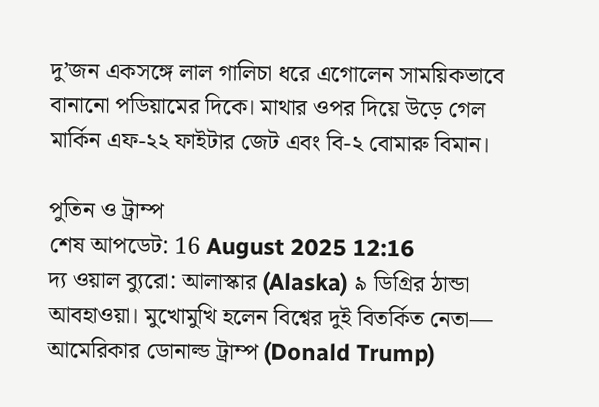দু’জন একসঙ্গে লাল গালিচা ধরে এগোলেন সাময়িকভাবে বানানো পডিয়ামের দিকে। মাথার ওপর দিয়ে উড়ে গেল মার্কিন এফ-২২ ফাইটার জেট এবং বি-২ বোমারু বিমান।

পুতিন ও ট্রাম্প
শেষ আপডেট: 16 August 2025 12:16
দ্য ওয়াল ব্যুরো: আলাস্কার (Alaska) ৯ ডিগ্রির ঠান্ডা আবহাওয়া। মুখোমুখি হলেন বিশ্বের দুই বিতর্কিত নেতা— আমেরিকার ডোনাল্ড ট্রাম্প (Donald Trump)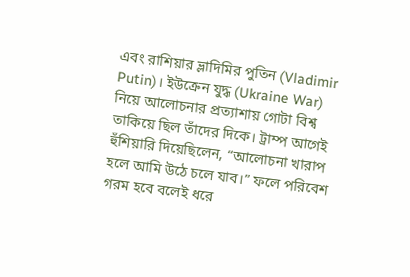এবং রাশিয়ার ভ্লাদিমির পুতিন (Vladimir Putin)। ইউক্রেন যুদ্ধ (Ukraine War) নিয়ে আলোচনার প্রত্যাশায় গোটা বিশ্ব তাকিয়ে ছিল তাঁদের দিকে। ট্রাম্প আগেই হুঁশিয়ারি দিয়েছিলেন, “আলোচনা খারাপ হলে আমি উঠে চলে যাব।” ফলে পরিবেশ গরম হবে বলেই ধরে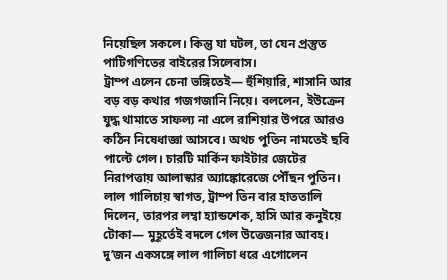নিয়েছিল সকলে। কিন্তু যা ঘটল, তা যেন প্রস্তুত পাটিগণিতের বাইরের সিলেবাস।
ট্রাম্প এলেন চেনা ভঙ্গিতেই— হুঁশিয়ারি, শাসানি আর বড় বড় কথার গজগজানি নিয়ে। বললেন, ইউক্রেন যুদ্ধ থামাতে সাফল্য না এলে রাশিয়ার উপরে আরও কঠিন নিষেধাজ্ঞা আসবে। অথচ পুতিন নামতেই ছবি পাল্টে গেল। চারটি মার্কিন ফাইটার জেটের নিরাপত্তায় আলাস্কার অ্যাঙ্কোরেজে পৌঁছন পুতিন। লাল গালিচায় স্বাগত, ট্রাম্প তিন বার হাততালি দিলেন, তারপর লম্বা হ্যান্ডশেক, হাসি আর কনুইয়ে টোকা— মুহূর্তেই বদলে গেল উত্তেজনার আবহ।
দু’জন একসঙ্গে লাল গালিচা ধরে এগোলেন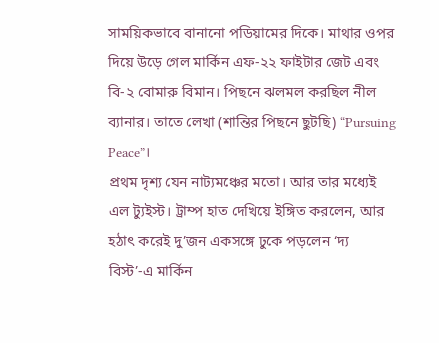সাময়িকভাবে বানানো পডিয়ামের দিকে। মাথার ওপর দিয়ে উড়ে গেল মার্কিন এফ-২২ ফাইটার জেট এবং বি-২ বোমারু বিমান। পিছনে ঝলমল করছিল নীল ব্যানার। তাতে লেখা (শান্তির পিছনে ছুটছি) “Pursuing Peace”।
প্রথম দৃশ্য যেন নাট্যমঞ্চের মতো। আর তার মধ্যেই এল ট্যুইস্ট। ট্রাম্প হাত দেখিয়ে ইঙ্গিত করলেন, আর হঠাৎ করেই দু’জন একসঙ্গে ঢুকে পড়লেন ‘দ্য বিস্ট’-এ মার্কিন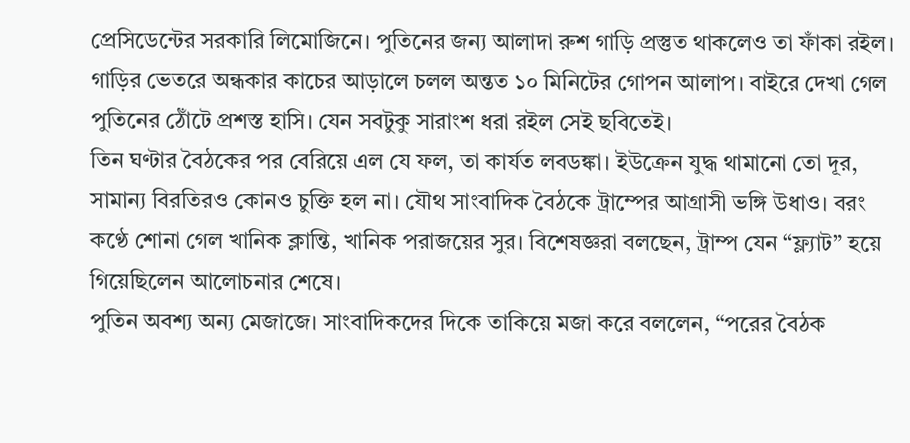প্রেসিডেন্টের সরকারি লিমোজিনে। পুতিনের জন্য আলাদা রুশ গাড়ি প্রস্তুত থাকলেও তা ফাঁকা রইল। গাড়ির ভেতরে অন্ধকার কাচের আড়ালে চলল অন্তত ১০ মিনিটের গোপন আলাপ। বাইরে দেখা গেল পুতিনের ঠোঁটে প্রশস্ত হাসি। যেন সবটুকু সারাংশ ধরা রইল সেই ছবিতেই।
তিন ঘণ্টার বৈঠকের পর বেরিয়ে এল যে ফল, তা কার্যত লবডঙ্কা। ইউক্রেন যুদ্ধ থামানো তো দূর, সামান্য বিরতিরও কোনও চুক্তি হল না। যৌথ সাংবাদিক বৈঠকে ট্রাম্পের আগ্রাসী ভঙ্গি উধাও। বরং কণ্ঠে শোনা গেল খানিক ক্লান্তি, খানিক পরাজয়ের সুর। বিশেষজ্ঞরা বলছেন, ট্রাম্প যেন “ফ্ল্যাট” হয়ে গিয়েছিলেন আলোচনার শেষে।
পুতিন অবশ্য অন্য মেজাজে। সাংবাদিকদের দিকে তাকিয়ে মজা করে বললেন, “পরের বৈঠক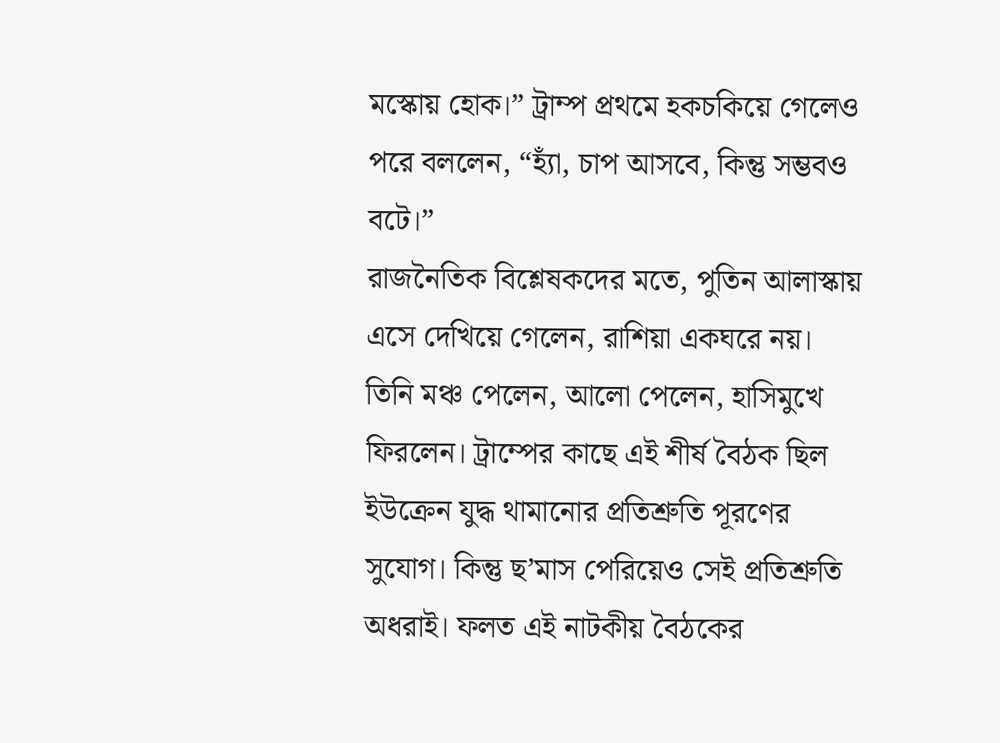মস্কোয় হোক।” ট্রাম্প প্রথমে হকচকিয়ে গেলেও পরে বললেন, “হ্যাঁ, চাপ আসবে, কিন্তু সম্ভবও বটে।”
রাজনৈতিক বিশ্লেষকদের মতে, পুতিন আলাস্কায় এসে দেখিয়ে গেলেন, রাশিয়া একঘরে নয়। তিনি মঞ্চ পেলেন, আলো পেলেন, হাসিমুখে ফিরলেন। ট্রাম্পের কাছে এই শীর্ষ বৈঠক ছিল ইউক্রেন যুদ্ধ থামানোর প্রতিশ্রুতি পূরণের সুযোগ। কিন্তু ছ’মাস পেরিয়েও সেই প্রতিশ্রুতি অধরাই। ফলত এই নাটকীয় বৈঠকের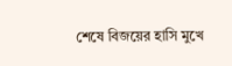শেষে বিজয়ের হাসি মুখে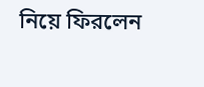নিয়ে ফিরলেন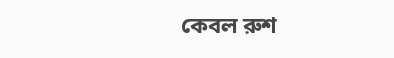কেবল রুশ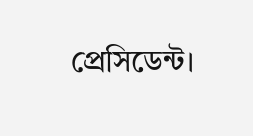প্রেসিডেন্ট।